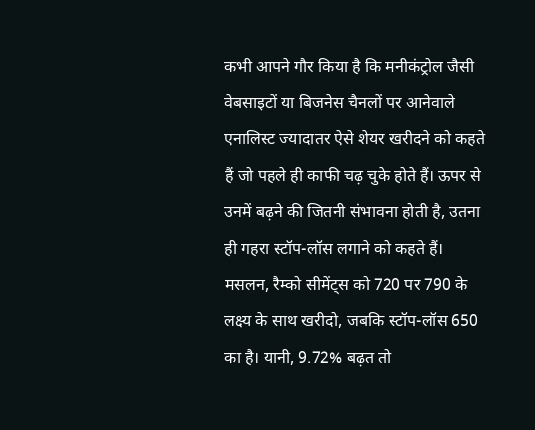कभी आपने गौर किया है कि मनीकंट्रोल जैसी वेबसाइटों या बिजनेस चैनलों पर आनेवाले एनालिस्ट ज्यादातर ऐसे शेयर खरीदने को कहते हैं जो पहले ही काफी चढ़ चुके होते हैं। ऊपर से उनमें बढ़ने की जितनी संभावना होती है, उतना ही गहरा स्टॉप-लॉस लगाने को कहते हैं। मसलन, रैम्को सीमेंट्स को 720 पर 790 के लक्ष्य के साथ खरीदो, जबकि स्टॉप-लॉस 650 का है। यानी, 9.72% बढ़त तो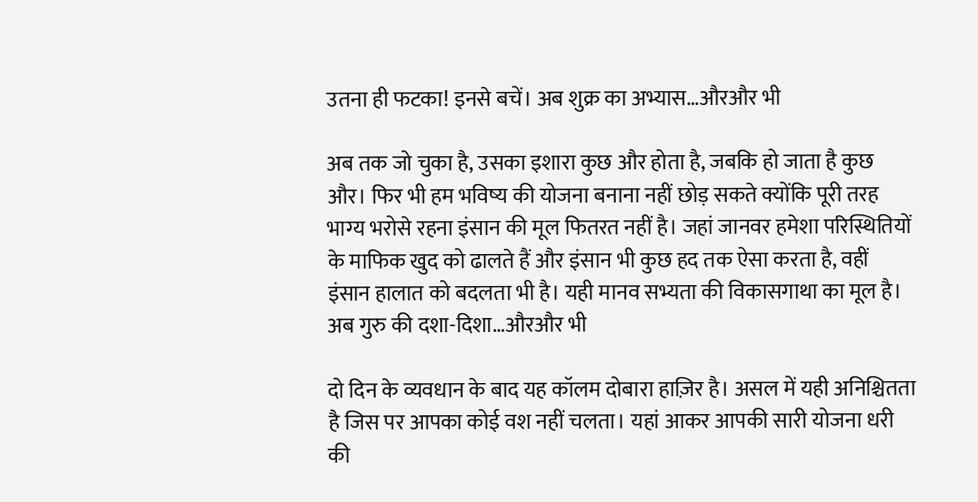उतना ही फटका! इनसे बचें। अब शुक्र का अभ्यास…औरऔर भी

अब तक जो चुका है, उसका इशारा कुछ और होता है, जबकि हो जाता है कुछ और। फिर भी हम भविष्य की योजना बनाना नहीं छोड़ सकते क्योंकि पूरी तरह भाग्य भरोसे रहना इंसान की मूल फितरत नहीं है। जहां जानवर हमेशा परिस्थितियों के माफिक खुद को ढालते हैं और इंसान भी कुछ हद तक ऐसा करता है, वहीं इंसान हालात को बदलता भी है। यही मानव सभ्यता की विकासगाथा का मूल है। अब गुरु की दशा-दिशा…औरऔर भी

दो दिन के व्यवधान के बाद यह कॉलम दोबारा हाज़िर है। असल में यही अनिश्चितता है जिस पर आपका कोई वश नहीं चलता। यहां आकर आपकी सारी योजना धरी की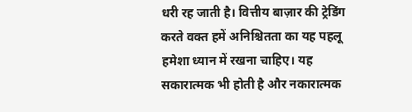धरी रह जाती है। वित्तीय बाज़ार की ट्रेडिंग करते वक्त हमें अनिश्चितता का यह पहलू हमेशा ध्यान में रखना चाहिए। यह सकारात्मक भी होती है और नकारात्मक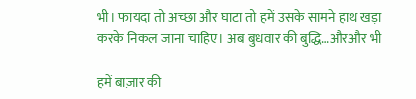भी। फायदा तो अच्छा और घाटा तो हमें उसके सामने हाथ खड़ा करके निकल जाना चाहिए। अब बुधवार की बुद्धि…औरऔर भी

हमें बाज़ार की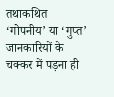तथाकथित ‘गोपनीय’ या ‘गुप्त’ जानकारियों के चक्कर में पड़ना ही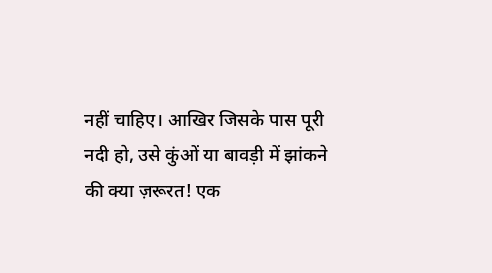नहीं चाहिए। आखिर जिसके पास पूरी नदी हो, उसे कुंओं या बावड़ी में झांकने की क्या ज़रूरत! एक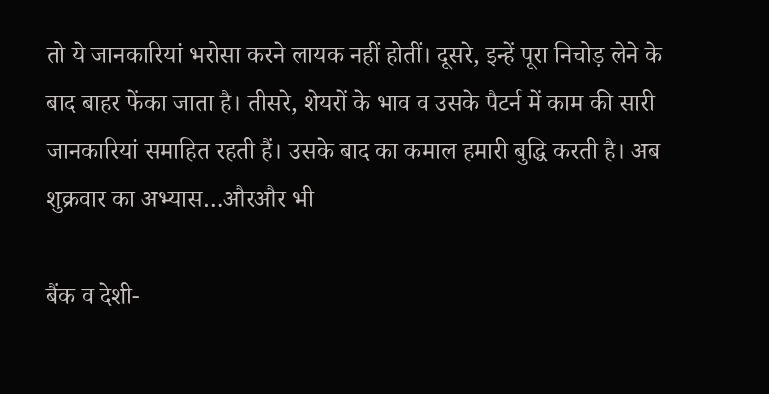तो ये जानकारियां भरोसा करने लायक नहीं होतीं। दूसरे, इन्हें पूरा निचोड़ लेने के बाद बाहर फेंका जाता है। तीसरे, शेयरों के भाव व उसके पैटर्न में काम की सारी जानकारियां समाहित रहती हैं। उसके बाद का कमाल हमारी बुद्धि करती है। अब शुक्रवार का अभ्यास…औरऔर भी

बैंक व देशी-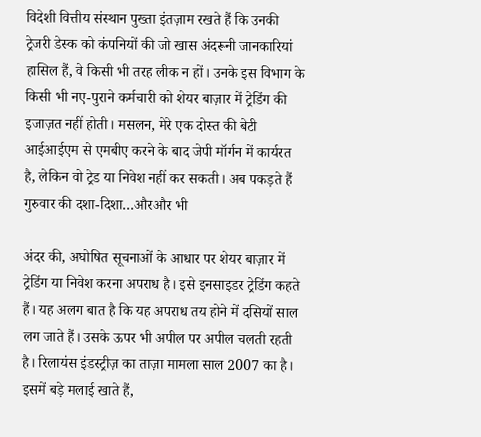विदेशी वित्तीय संस्थान पुख्ता इंतज़ाम रखते हैं कि उनकी ट्रेजरी डेस्क को कंपनियों की जो खास अंदरूनी जानकारियां हासिल हैं, वे किसी भी तरह लीक न हों। उनके इस विभाग के किसी भी नए-पुराने कर्मचारी को शेयर बाज़ार में ट्रेडिंग की इजाज़त नहीं होती। मसलन, मेरे एक दोस्त की बेटी आईआईएम से एमबीए करने के बाद जेपी मॉर्गन में कार्यरत है, लेकिन वो ट्रेड या निवेश नहीं कर सकती। अब पकड़ते हैं गुरुवार की दशा-दिशा…औरऔर भी

अंदर की, अघोषित सूचनाओं के आधार पर शेयर बाज़ार में ट्रेडिंग या निवेश करना अपराध है। इसे इनसाइडर ट्रेडिंग कहते हैं। यह अलग बात है कि यह अपराध तय होने में दसियों साल लग जाते हैं। उसके ऊपर भी अपील पर अपील चलती रहती है। रिलायंस इंडस्ट्रीज़ का ताज़ा मामला साल 2007 का है। इसमें बड़े मलाई खाते हैं,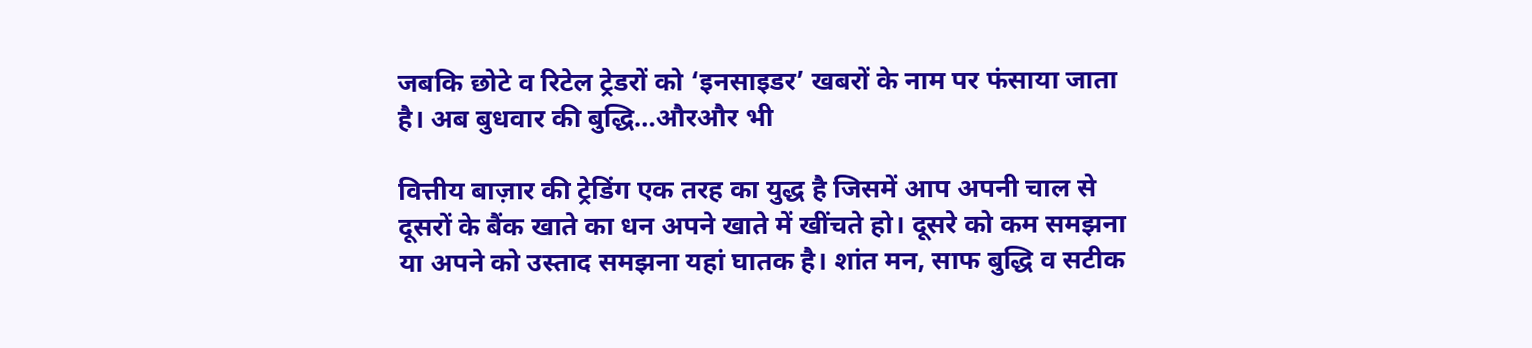जबकि छोटे व रिटेल ट्रेडरों को ‘इनसाइडर’ खबरों के नाम पर फंसाया जाता है। अब बुधवार की बुद्धि…औरऔर भी

वित्तीय बाज़ार की ट्रेडिंग एक तरह का युद्ध है जिसमें आप अपनी चाल से दूसरों के बैंक खाते का धन अपने खाते में खींचते हो। दूसरे को कम समझना या अपने को उस्ताद समझना यहां घातक है। शांत मन, साफ बुद्धि व सटीक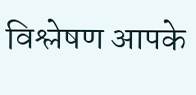विश्लेषण आपके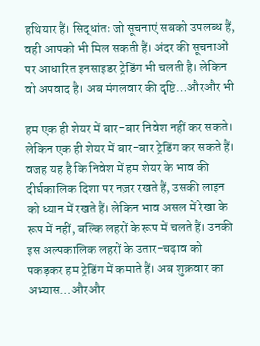हथियार हैं। सिद्धांतः जो सूचनाएं सबको उपलब्ध हैं, वही आपको भी मिल सकती हैं। अंदर की सूचनाओं पर आधारित इनसाइडर ट्रेडिंग भी चलती है। लेकिन वो अपवाद है। अब मंगलवार की दृष्टि…औरऔर भी

हम एक ही शेयर में बार-बार निवेश नहीं कर सकते। लेकिन एक ही शेयर में बार-बार ट्रेडिंग कर सकते हैं। वजह यह है कि निवेश में हम शेयर के भाव की दीर्घकालिक दिशा पर नज़र रखते हैं, उसकी लाइन को ध्यान में रखते हैं। लेकिन भाव असल में रेखा के रूप में नहीं, बल्कि लहरों के रूप में चलते हैं। उनकी इस अल्पकालिक लहरों के उतार-चढ़ाव को पकड़कर हम ट्रेडिंग में कमाते हैं। अब शुक्रवार का अभ्यास…औरऔर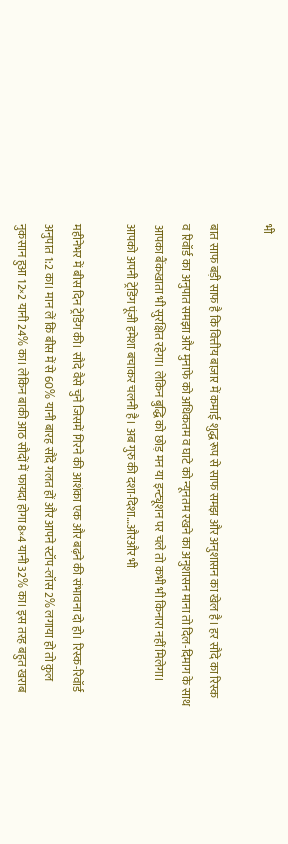भी

बात साफ बड़ी साफ है कि वित्तीय बाज़ार में कमाई शुद्ध रूप से साफ समझ और अनुशासन का खेल है। हर सौदे का रिस्क व रिवॉर्ड का अनुपात समझा और मुनाफे को अधिकतम व घाटे को न्यूनतम रखने का अनुशासन माना तो दिल-दिमाग के साथ आपका बैंकखाता भी सुरक्षित रहेगा। लेकिन बुद्धि को छोड़ मन या इन्ट्यूशन पर चले तो कभी भी किनारा नहीं मिलेगा। आपको अपनी ट्रेडिंग पूंजी हमेशा बचाकर चलनी है। अब गुरु की दशा-दिशा…औरऔर भी

महीनेभर में बीस दिन ट्रेडिंग की। सौदे वैसे चुने जिसमें गिरने की आशंका एक और बढ़ने की संभावना दो हो। रिस्क-रिवॉर्ड अनुपात 1:2 का। मान लें कि बीस में से 60% यानी बारह सौदे गलत हों और आपने स्टॉप-लॉस 2% लगाया हो तो कुल नुकसान हुआ 12×2 यानी 24% का। लेकिन बाकी आठ सौदों में फायदा होगा 8×4 यानी 32% का। इस तरह बहुत खराब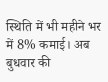स्थिति में भी महीने भर में 8% कमाई। अब बुधवार की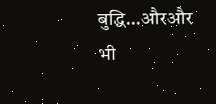बुद्धि…औरऔर भी